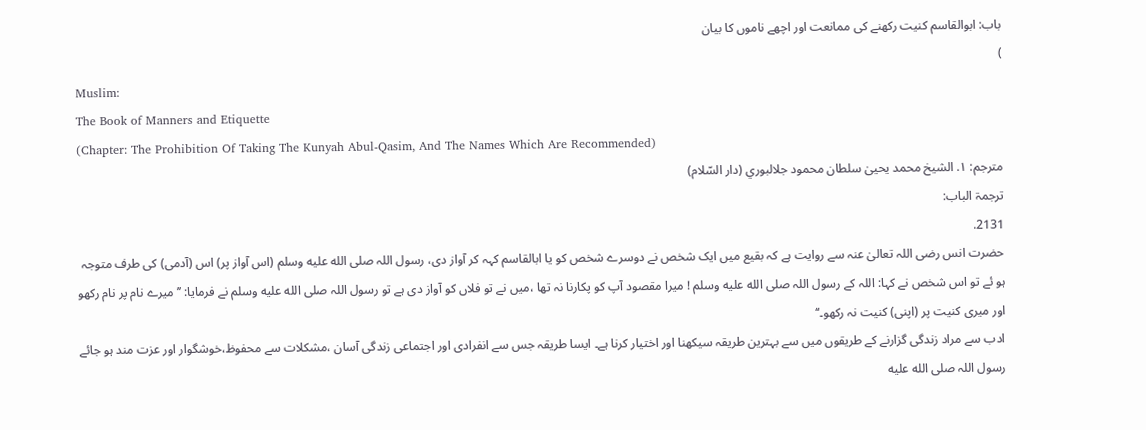باب: ابوالقاسم کنیت رکھنے کی ممانعت اور اچھے ناموں کا بیان
)
Muslim:
The Book of Manners and Etiquette
(Chapter: The Prohibition Of Taking The Kunyah Abul-Qasim, And The Names Which Are Recommended)
مترجم: ١. الشيخ محمد يحيىٰ سلطان محمود جلالبوري (دار السّلام)
ترجمۃ الباب:
2131.
حضرت انس رضی اللہ تعالیٰ عنہ سے روایت ہے کہ بقیع میں ایک شخص نے دوسرے شخص کو یا ابالقاسم کہہ کر آواز دی، رسول اللہ صلى الله عليه وسلم (اس آواز پر) اس (آدمی) کی طرف متوجہ ہو ئے تو اس شخص نے کہا: اللہ کے رسول اللہ صلى الله عليه وسلم ! میرا مقصود آپ کو پکارنا نہ تھا ،میں نے تو فلاں کو آواز دی ہے تو رسول اللہ صلى الله عليه وسلم نے فرمایا: ’’میرے نام پر نام رکھو اور میری کنیت پر (اپنی) کنیت نہ رکھو۔‘‘
ادب سے مراد زندگی گزارنے کے طریقوں میں سے بہترین طریقہ سیکھنا اور اختیار کرنا ہے۔ ایسا طریقہ جس سے انفرادی اور اجتماعی زندگی آسان ،مشکلات سے محفوظ،خوشگوار اور عزت مند ہو جائے رسول اللہ صلى الله عليه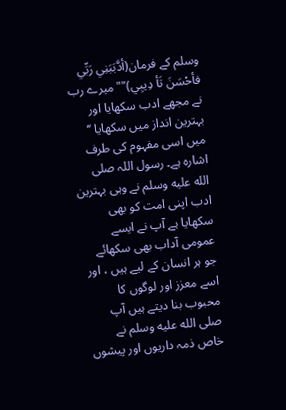وسلم کے فرمان(أدَّبَبَنِي رَبِّي فأحْسَنَ تَأ دِيبِي)"" میرے رب نے مجھے ادب سکھایا اور بہترین انداز میں سکھایا ‘‘ میں اسی مفہوم کی طرف اشارہ ہے۔ رسول اللہ صلى الله عليه وسلم نے وہی بہترین ادب اپنی امت کو بھی سکھایا ہے آپ نے ایسے عمومی آداب بھی سکھائے جو ہر انسان کے لیے ہیں ، اور اسے معزز اور لوگوں کا محبوب بنا دیتے ہیں آپ صلى الله عليه وسلم نے خاص ذمہ داریوں اور پیشوں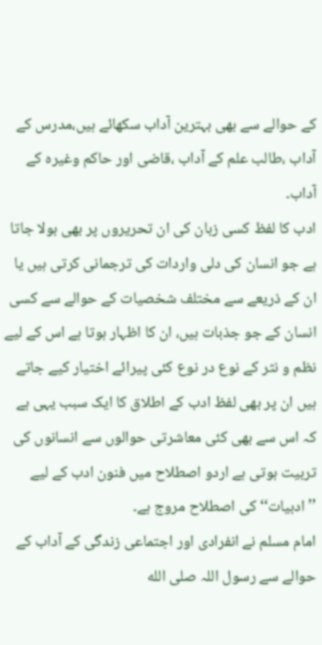کے حوالے سے بھی بہترین آداب سکھائے ہیں،مدرس کے آداب ،طالب علم کے آداب ،قاضی اور حاکم وغیرہ کے آداب۔
ادب کا لفظ کسی زبان کی ان تحریروں پر بھی بولا جاتا ہے جو انسان کی دلی واردات کی ترجمانی کرتی ہیں یا ان کے ذریعے سے مختلف شخصیات کے حوالے سے کسی انسان کے جو جذبات ہیں، ان کا اظہار ہوتا ہے اس کے لیے نظم و نثر کے نوع در نوع کئی پیرائے اختیار کیے جاتے ہیں ان پر بھی لفظ ادب کے اطلاق کا ایک سبب یہی ہے کہ اس سے بھی کئی معاشرتی حوالوں سے انسانوں کی تربیت ہوتی ہے اردو اصطلاح میں فنون ادب کے لیے ’’ادبیات‘‘ کی اصطلاح مروج ہے۔
امام مسلم نے انفرادی اور اجتماعی زندگی کے آداب کے حوالے سے رسول اللہ صلى الله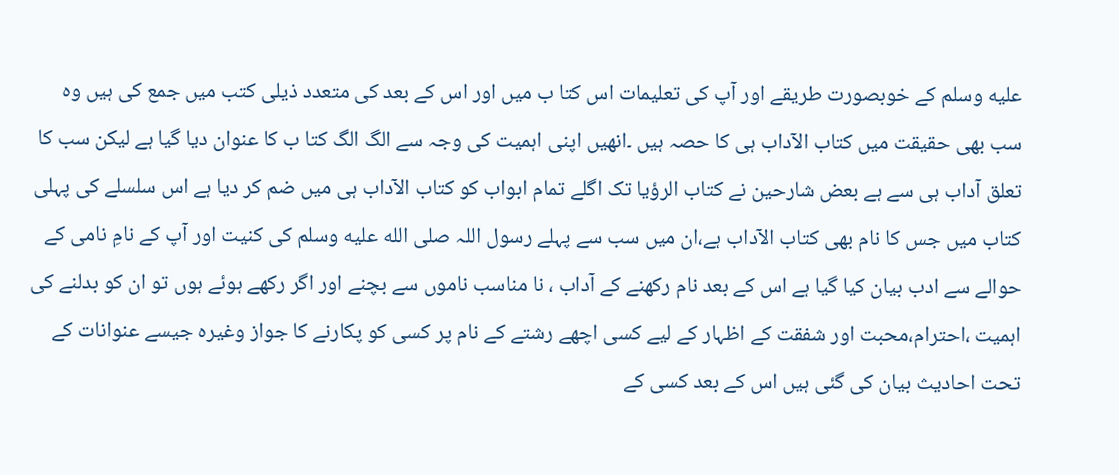عليه وسلم کے خوبصورت طریقے اور آپ کی تعلیمات اس کتا ب میں اور اس کے بعد کی متعدد ذیلی کتب میں جمع کی ہیں وہ سب بھی حقیقت میں کتاب الآداب ہی کا حصہ ہیں ۔انھیں اپنی اہمیت کی وجہ سے الگ الگ کتا ب کا عنوان دیا گیا ہے لیکن سب کا تعلق آداب ہی سے ہے بعض شارحین نے کتاب الرؤیا تک اگلے تمام ابواب کو کتاب الآداب ہی میں ضم کر دیا ہے اس سلسلے کی پہلی کتاب میں جس کا نام بھی کتاب الآداب ہے،ان میں سب سے پہلے رسول اللہ صلى الله عليه وسلم کی کنیت اور آپ کے نامِ نامی کے حوالے سے ادب بیان کیا گیا ہے اس کے بعد نام رکھنے کے آداب ، نا مناسب ناموں سے بچنے اور اگر رکھے ہوئے ہوں تو ان کو بدلنے کی اہمیت ،احترام،محبت اور شفقت کے اظہار کے لیے کسی اچھے رشتے کے نام پر کسی کو پکارنے کا جواز وغیرہ جیسے عنوانات کے تحت احادیث بیان کی گئی ہیں اس کے بعد کسی کے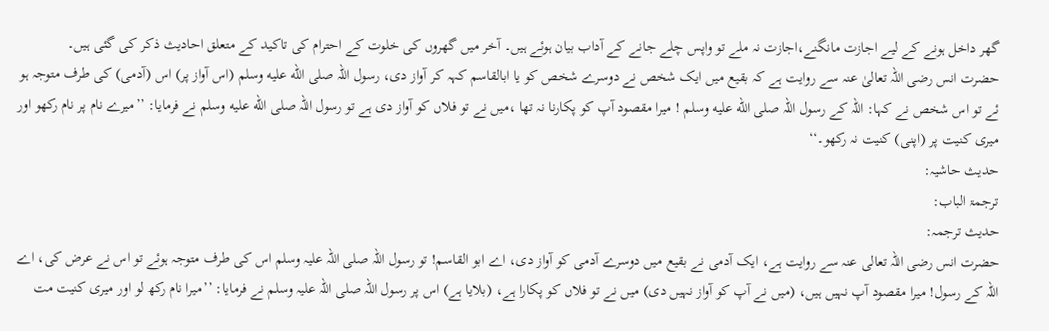گھر داخل ہونے کے لیے اجازت مانگنے،اجازت نہ ملے تو واپس چلے جانے کے آداب بیان ہوئے ہیں۔ آخر میں گھروں کی خلوت کے احترام کی تاکید کے متعلق احادیث ذکر کی گئی ہیں۔
حضرت انس رضی اللہ تعالیٰ عنہ سے روایت ہے کہ بقیع میں ایک شخص نے دوسرے شخص کو یا ابالقاسم کہہ کر آواز دی، رسول اللہ صلى الله عليه وسلم (اس آواز پر) اس (آدمی) کی طرف متوجہ ہو ئے تو اس شخص نے کہا: اللہ کے رسول اللہ صلى الله عليه وسلم ! میرا مقصود آپ کو پکارنا نہ تھا ،میں نے تو فلاں کو آواز دی ہے تو رسول اللہ صلى الله عليه وسلم نے فرمایا: ’’میرے نام پر نام رکھو اور میری کنیت پر (اپنی) کنیت نہ رکھو۔‘‘
حدیث حاشیہ:
ترجمۃ الباب:
حدیث ترجمہ:
حضرت انس رضی اللہ تعالی عنہ سے روایت ہے، ایک آدمی نے بقیع میں دوسرے آدمی کو آواز دی، اے ابو القاسم! تو رسول اللہ صلی اللہ علیہ وسلم اس کی طرف متوجہ ہوئے تو اس نے عرض کی، اے اللہ کے رسول! میرا مقصود آپ نہیں ہیں، (میں نے آپ کو آواز نہیں دی) میں نے تو فلاں کو پکارا ہے، (بلایا ہے) اس پر رسول اللہ صلی اللہ علیہ وسلم نے فرمایا: ’’میرا نام رکھ لو اور میری کنیت مت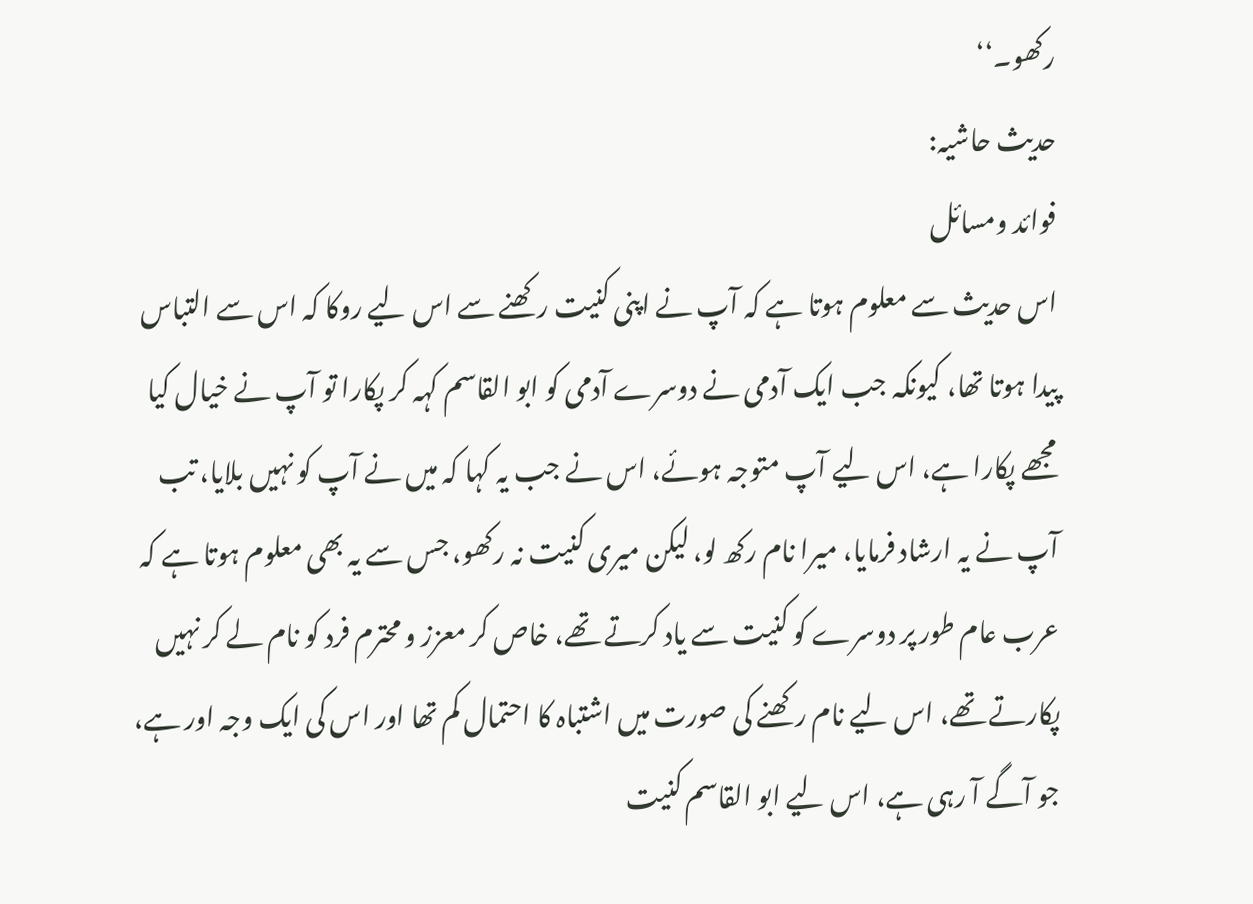رکھو۔‘‘
حدیث حاشیہ:
فوائد ومسائل
اس حدیث سے معلوم ہوتا ہے کہ آپ نے اپنی کنیت رکھنے سے اس لیے روکا کہ اس سے التباس پیدا ہوتا تھا، کیونکہ جب ایک آدمی نے دوسرے آدمی کو ابو القاسم کہہ کر پکارا تو آپ نے خیال کیا مجھے پکارا ہے، اس لیے آپ متوجہ ہوئے، اس نے جب یہ کہا کہ میں نے آپ کو نہیں بلایا، تب آپ نے یہ ارشاد فرمایا، میرا نام رکھ لو، لیکن میری کنیت نہ رکھو، جس سے یہ بھی معلوم ہوتا ہے کہ عرب عام طور پر دوسرے کو کنیت سے یاد کرتے تھے، خاص کر معزز و محترم فرد کو نام لے کر نہیں پکارتے تھے، اس لیے نام رکھنے کی صورت میں اشتباہ کا احتمال کم تھا اور اس کی ایک وجہ اور ہے، جو آگے آ رہی ہے، اس لیے ابو القاسم کنیت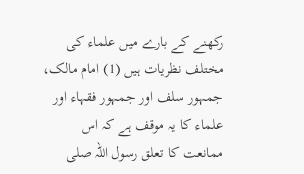رکھنے کے بارے میں علماء کی مختلف نظریات ہیں (1) امام مالک، جمہور سلف اور جمہور فقہاء اور علماء کا یہ موقف ہے کہ اس ممانعت کا تعلق رسول اللہ صلی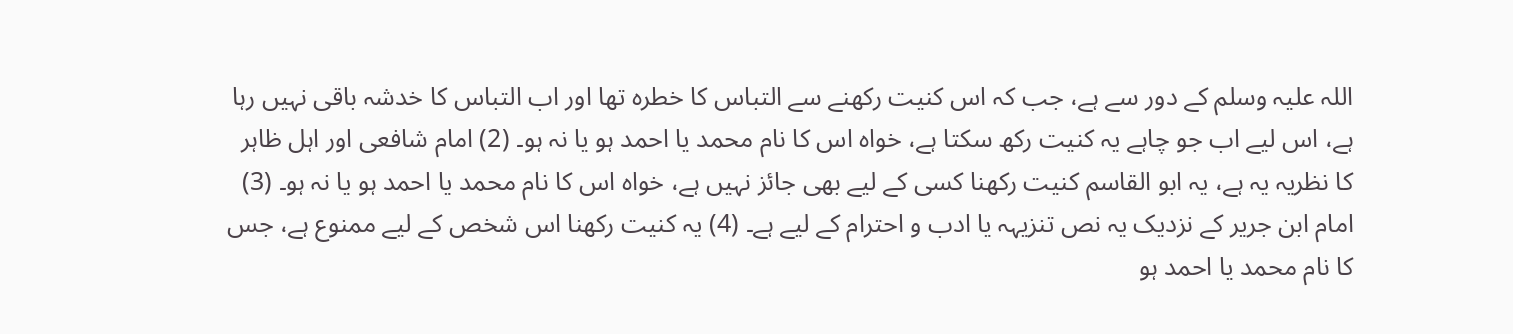اللہ علیہ وسلم کے دور سے ہے، جب کہ اس کنیت رکھنے سے التباس کا خطرہ تھا اور اب التباس کا خدشہ باقی نہیں رہا ہے، اس لیے اب جو چاہے یہ کنیت رکھ سکتا ہے، خواہ اس کا نام محمد یا احمد ہو یا نہ ہو۔ (2) امام شافعی اور اہل ظاہر کا نظریہ یہ ہے، یہ ابو القاسم کنیت رکھنا کسی کے لیے بھی جائز نہیں ہے، خواہ اس کا نام محمد یا احمد ہو یا نہ ہو۔ (3) امام ابن جریر کے نزدیک یہ نص تنزیہہ یا ادب و احترام کے لیے ہے۔ (4) یہ کنیت رکھنا اس شخص کے لیے ممنوع ہے، جس کا نام محمد یا احمد ہو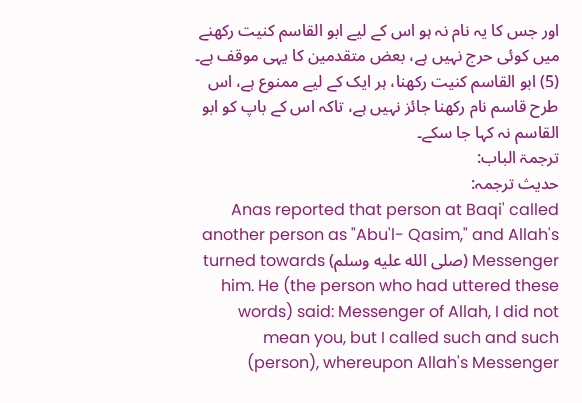اور جس کا یہ نام نہ ہو اس کے لیے ابو القاسم کنیت رکھنے میں کوئی حرج نہیں ہے، بعض متقدمین کا یہی موقف ہے۔ (5) ابو القاسم کنیت رکھنا، ہر ایک کے لیے ممنوع ہے، اس طرح قاسم نام رکھنا جائز نہیں ہے، تاکہ اس کے باپ کو ابو القاسم نہ کہا جا سکے۔
ترجمۃ الباب:
حدیث ترجمہ:
Anas reported that person at Baqi' called another person as "Abu'l- Qasim," and Allah's Messenger (صلى الله عليه وسلم) turned towards him. He (the person who had uttered these words) said: Messenger of Allah, I did not mean you, but I called such and such (person), whereupon Allah's Messenger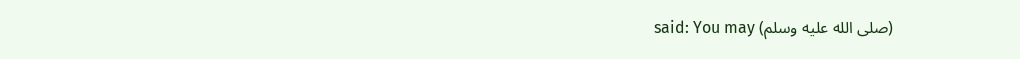(صلى الله عليه وسلم) said: You may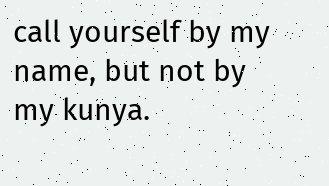call yourself by my name, but not by my kunya.